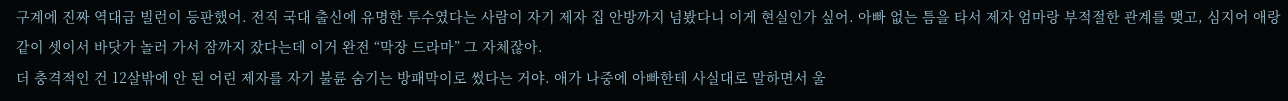구계에 진짜 역대급 빌런이 등판했어. 전직 국대 출신에 유명한 투수였다는 사람이 자기 제자 집 안방까지 넘봤다니 이게 현실인가 싶어. 아빠 없는 틈을 타서 제자 엄마랑 부적절한 관계를 맺고, 심지어 애랑 같이 셋이서 바닷가 놀러 가서 잠까지 잤다는데 이거 완전 “막장 드라마” 그 자체잖아.
더 충격적인 건 12살밖에 안 된 어린 제자를 자기 불륜 숨기는 방패막이로 썼다는 거야. 애가 나중에 아빠한테 사실대로 말하면서 울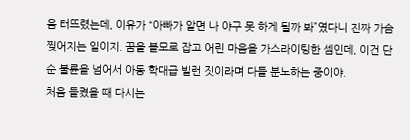음 터뜨렸는데, 이유가 “아빠가 알면 나 야구 못 하게 될까 봐”였다니 진짜 가슴 찢어지는 일이지. 꿈을 볼모로 잡고 어린 마음을 가스라이팅한 셈인데, 이건 단순 불륜을 넘어서 아동 학대급 빌런 짓이라며 다들 분노하는 중이야.
처음 들켰을 때 다시는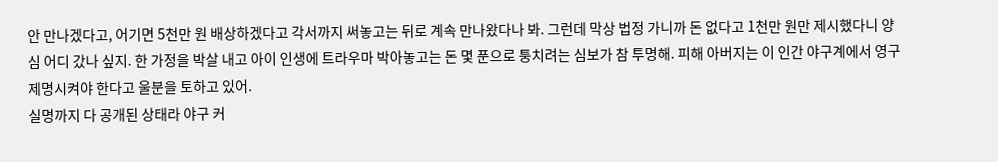안 만나겠다고, 어기면 5천만 원 배상하겠다고 각서까지 써놓고는 뒤로 계속 만나왔다나 봐. 그런데 막상 법정 가니까 돈 없다고 1천만 원만 제시했다니 양심 어디 갔나 싶지. 한 가정을 박살 내고 아이 인생에 트라우마 박아놓고는 돈 몇 푼으로 퉁치려는 심보가 참 투명해. 피해 아버지는 이 인간 야구계에서 영구 제명시켜야 한다고 울분을 토하고 있어.
실명까지 다 공개된 상태라 야구 커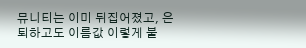뮤니티는 이미 뒤집어졌고, 은퇴하고도 이름값 이렇게 불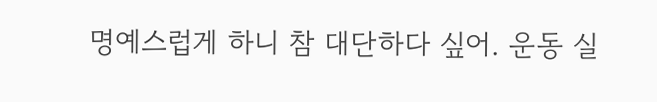명예스럽게 하니 참 대단하다 싶어. 운동 실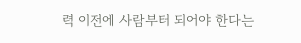력 이전에 사람부터 되어야 한다는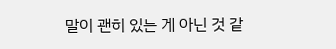말이 괜히 있는 게 아닌 것 같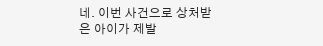네. 이번 사건으로 상처받은 아이가 제발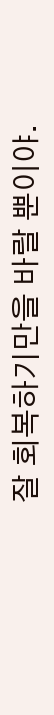잘 회복하기만을 바랄 뿐이야.